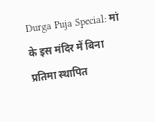Durga Puja Special: मां के इस मंदिर में बिना प्रतिमा स्थापित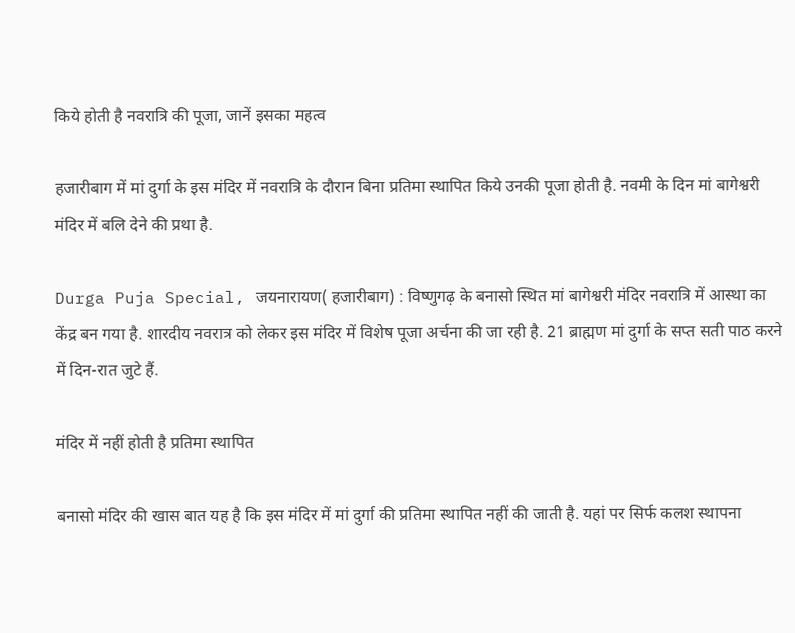किये होती है नवरात्रि की पूजा, जानें इसका महत्व

हजारीबाग में मां दुर्गा के इस मंदिर में नवरात्रि के दौरान बिना प्रतिमा स्थापित किये उनकी पूजा होती है. नवमी के दिन मां बागेश्वरी मंदिर में बलि देने की प्रथा है.

Durga Puja Special, जयनारायण( हजारीबाग) : विष्णुगढ़ के बनासो स्थित मां बागेश्वरी मंदिर नवरात्रि में आस्था का केंद्र बन गया है. शारदीय नवरात्र को लेकर इस मंदिर में विशेष पूजा अर्चना की जा रही है. 21 ब्राह्मण मां दुर्गा के सप्त सती पाठ करने में दिन-रात जुटे हैं.

मंदिर में नहीं होती है प्रतिमा स्थापित

बनासो मंदिर की खास बात यह है कि इस मंदिर में मां दुर्गा की प्रतिमा स्थापित नहीं की जाती है. यहां पर सिर्फ कलश स्थापना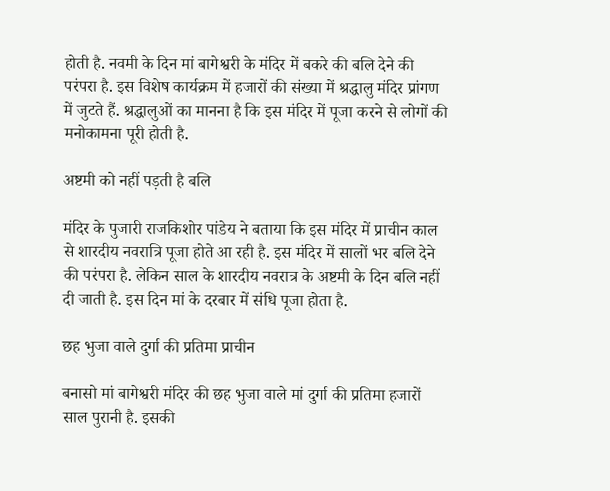होती है. नवमी के दिन मां बागेश्वरी के मंदिर में बकरे की बलि देने की परंपरा है. इस विशेष कार्यक्रम में हजारों की संख्या में श्रद्धालु मंदिर प्रांगण में जुटते हैं. श्रद्धालुओं का मानना है कि इस मंदिर में पूजा करने से लोगों की मनोकामना पूरी होती है.

अष्टमी को नहीं पड़ती है बलि

मंदिर के पुजारी राजकिशोर पांडेय ने बताया कि इस मंदिर में प्राचीन काल से शारदीय नवरात्रि पूजा होते आ रही है. इस मंदिर में सालों भर बलि देने की परंपरा है. लेकिन साल के शारदीय नवरात्र के अष्टमी के दिन बलि नहीं दी जाती है. इस दिन मां के दरबार में संधि पूजा होता है.

छह भुजा वाले दुर्गा की प्रतिमा प्राचीन

बनासो मां बागेश्वरी मंदिर की छह भुजा वाले मां दुर्गा की प्रतिमा हजारों साल पुरानी है. इसकी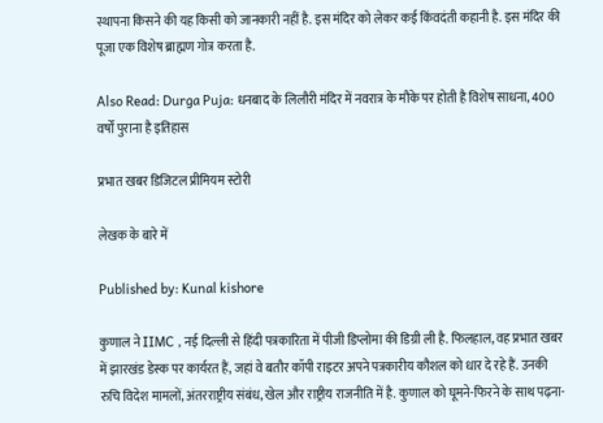स्थापना किसने की यह किसी को जानकारी नहीं है. इस मंदिर को लेकर कई किंवदंती कहानी है. इस मंदिर की पूजा एक विशेष ब्राह्मण गोत्र करता है.

Also Read: Durga Puja: धनबाद के लिलौरी मंदिर में नवरात्र के मौके पर होती है विशेष साधना, 400 वर्षों पुराना है इतिहास

प्रभात खबर डिजिटल प्रीमियम स्टोरी

लेखक के बारे में

Published by: Kunal kishore

कुणाल ने IIMC , नई दिल्ली से हिंदी पत्रकारिता में पीजी डिप्लोमा की डिग्री ली है. फिलहाल, वह प्रभात खबर में झारखंड डेस्क पर कार्यरत हैं, जहां वे बतौर कॉपी राइटर अपने पत्रकारीय कौशल को धार दे रहे हैं. उनकी रुचि विदेश मामलों, अंतरराष्ट्रीय संबंध, खेल और राष्ट्रीय राजनीति में है. कुणाल को घूमने-फिरने के साथ पढ़ना-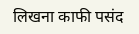लिखना काफी पसंद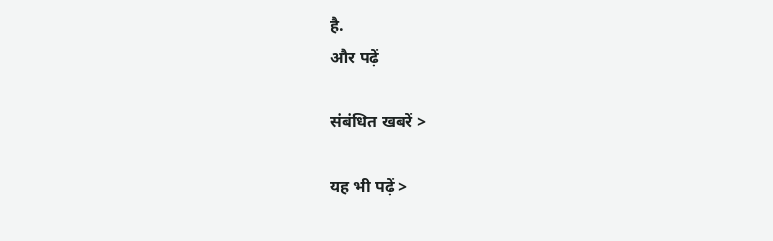है.
और पढ़ें

संबंधित खबरें >

यह भी पढ़ें >